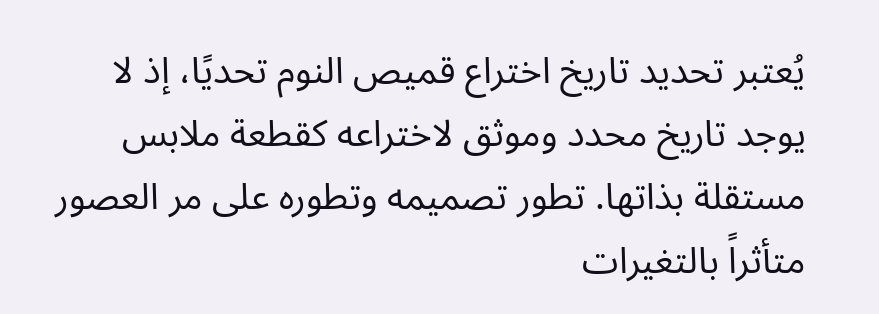يُعتبر تحديد تاريخ اختراع قميص النوم تحديًا، إذ لا يوجد تاريخ محدد وموثق لاختراعه كقطعة ملابس مستقلة بذاتها. تطور تصميمه وتطوره على مر العصور متأثراً بالتغيرات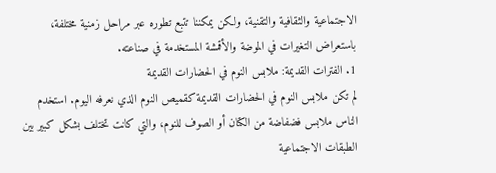الاجتماعية والثقافية والتقنية، ولكن يمكننا تتبع تطوره عبر مراحل زمنية مختلفة، باستعراض التغيرات في الموضة والأقمشة المستخدمة في صناعته.
1. الفترات القديمة: ملابس النوم في الحضارات القديمة
لم تكن ملابس النوم في الحضارات القديمة كقميص النوم الذي نعرفه اليوم. استخدم الناس ملابس فضفاضة من الكتان أو الصوف للنوم، والتي كانت تختلف بشكل كبير بين الطبقات الاجتماعية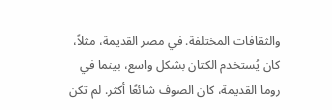والثقافات المختلفة. في مصر القديمة، مثلاً، كان يُستخدم الكتان بشكل واسع، بينما في روما القديمة، كان الصوف شائعًا أكثر. لم تكن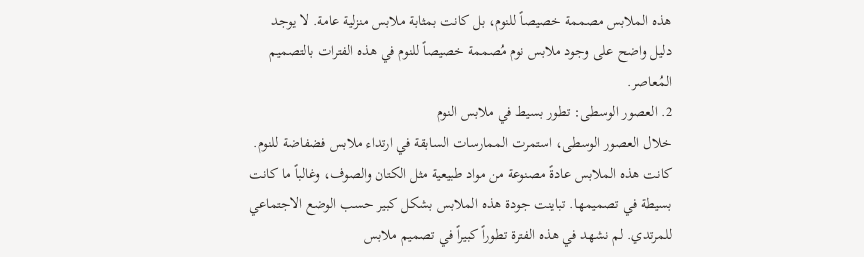هذه الملابس مصممة خصيصاً للنوم، بل كانت بمثابة ملابس منزلية عامة. لا يوجد دليل واضح على وجود ملابس نوم مُصممة خصيصاً للنوم في هذه الفترات بالتصميم المُعاصر.
2. العصور الوسطى: تطور بسيط في ملابس النوم
خلال العصور الوسطى، استمرت الممارسات السابقة في ارتداء ملابس فضفاضة للنوم. كانت هذه الملابس عادةً مصنوعة من مواد طبيعية مثل الكتان والصوف، وغالباً ما كانت بسيطة في تصميمها. تباينت جودة هذه الملابس بشكل كبير حسب الوضع الاجتماعي للمرتدي. لم نشهد في هذه الفترة تطوراً كبيراً في تصميم ملابس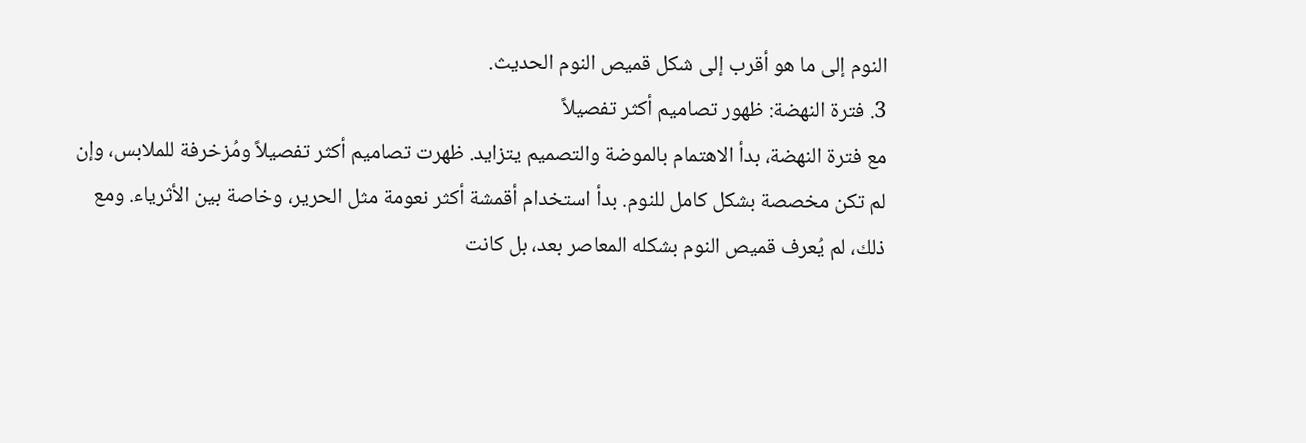النوم إلى ما هو أقرب إلى شكل قميص النوم الحديث.
3. فترة النهضة: ظهور تصاميم أكثر تفصيلاً
مع فترة النهضة، بدأ الاهتمام بالموضة والتصميم يتزايد. ظهرت تصاميم أكثر تفصيلاً ومُزخرفة للملابس، وإن لم تكن مخصصة بشكل كامل للنوم. بدأ استخدام أقمشة أكثر نعومة مثل الحرير، وخاصة بين الأثرياء. ومع ذلك، لم يُعرف قميص النوم بشكله المعاصر بعد، بل كانت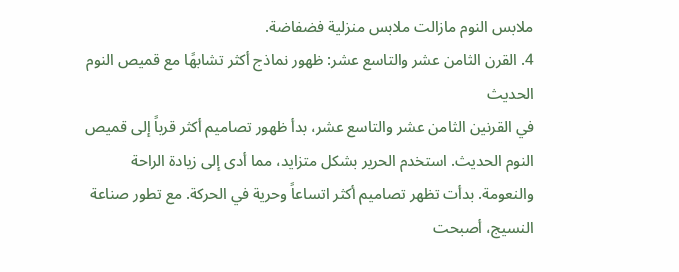ملابس النوم مازالت ملابس منزلية فضفاضة.
4. القرن الثامن عشر والتاسع عشر: ظهور نماذج أكثر تشابهًا مع قميص النوم الحديث
في القرنين الثامن عشر والتاسع عشر، بدأ ظهور تصاميم أكثر قرباً إلى قميص النوم الحديث. استخدم الحرير بشكل متزايد، مما أدى إلى زيادة الراحة والنعومة. بدأت تظهر تصاميم أكثر اتساعاً وحرية في الحركة. مع تطور صناعة النسيج، أصبحت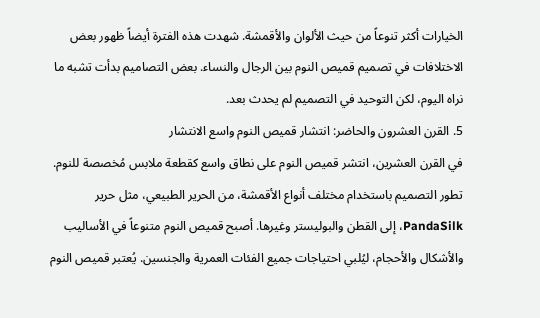الخيارات أكثر تنوعاً من حيث الألوان والأقمشة. شهدت هذه الفترة أيضاً ظهور بعض الاختلافات في تصميم قميص النوم بين الرجال والنساء. بعض التصاميم بدأت تشبه ما نراه اليوم، لكن التوحيد في التصميم لم يحدث بعد.
5. القرن العشرون والحاضر: انتشار قميص النوم واسع الانتشار
في القرن العشرين، انتشر قميص النوم على نطاق واسع كقطعة ملابس مُخصصة للنوم. تطور التصميم باستخدام مختلف أنواع الأقمشة، من الحرير الطبيعي، مثل حرير PandaSilk، إلى القطن والبوليستر وغيرها. أصبح قميص النوم متنوعاً في الأساليب والأشكال والأحجام، ليُلبي احتياجات جميع الفئات العمرية والجنسين. يُعتبر قميص النوم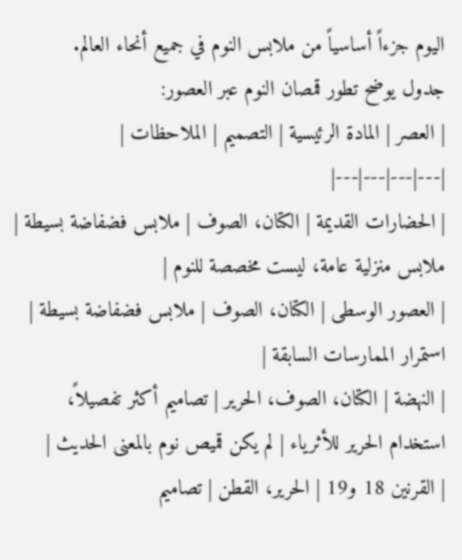اليوم جزءاً أساسياً من ملابس النوم في جميع أنحاء العالم.
جدول يوضح تطور قمصان النوم عبر العصور:
| العصر | المادة الرئيسية | التصميم | الملاحظات |
|---|---|---|---|
| الحضارات القديمة | الكتان، الصوف | ملابس فضفاضة بسيطة | ملابس منزلية عامة، ليست مخصصة للنوم |
| العصور الوسطى | الكتان، الصوف | ملابس فضفاضة بسيطة | استمرار الممارسات السابقة |
| النهضة | الكتان، الصوف، الحرير | تصاميم أكثر تفصيلاً، استخدام الحرير للأثرياء | لم يكن قميص نوم بالمعنى الحديث |
| القرنين 18 و19 | الحرير، القطن | تصاميم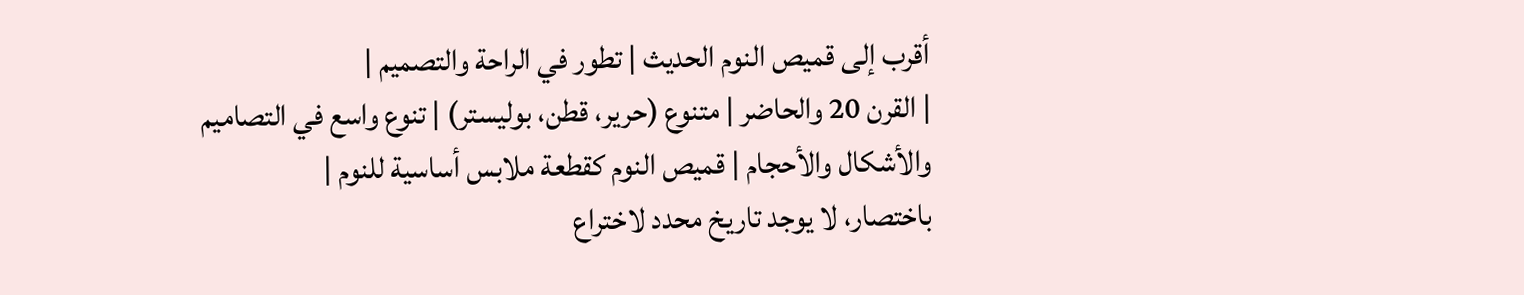أقرب إلى قميص النوم الحديث | تطور في الراحة والتصميم |
| القرن 20 والحاضر | متنوع (حرير، قطن، بوليستر) | تنوع واسع في التصاميم والأشكال والأحجام | قميص النوم كقطعة ملابس أساسية للنوم |
باختصار، لا يوجد تاريخ محدد لاختراع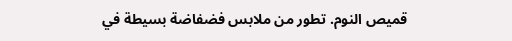قميص النوم. تطور من ملابس فضفاضة بسيطة في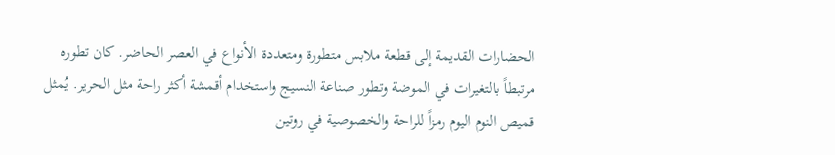الحضارات القديمة إلى قطعة ملابس متطورة ومتعددة الأنواع في العصر الحاضر. كان تطوره مرتبطاً بالتغيرات في الموضة وتطور صناعة النسيج واستخدام أقمشة أكثر راحة مثل الحرير. يُمثل قميص النوم اليوم رمزاً للراحة والخصوصية في روتين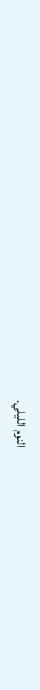النوم الليلي.